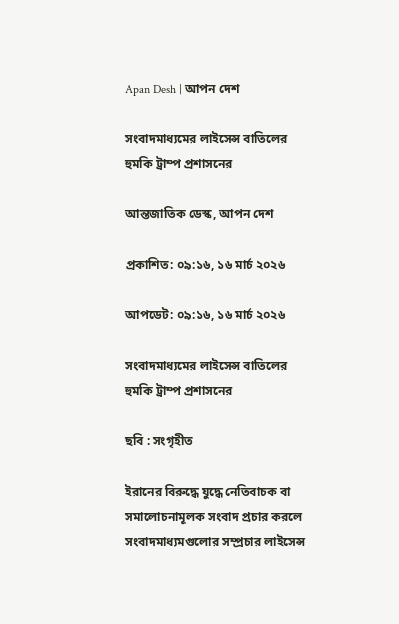Apan Desh | আপন দেশ

সংবাদমাধ্যমের লাইসেন্স বাতিলের হুমকি ট্রাম্প প্রশাসনের

আন্তজাতিক ডেস্ক, আপন দেশ

প্রকাশিত: ০৯:১৬, ১৬ মার্চ ২০২৬

আপডেট: ০৯:১৬, ১৬ মার্চ ২০২৬

সংবাদমাধ্যমের লাইসেন্স বাতিলের হুমকি ট্রাম্প প্রশাসনের

ছবি : সংগৃহীত

ইরানের বিরুদ্ধে যুদ্ধে নেতিবাচক বা সমালোচনামূলক সংবাদ প্রচার করলে সংবাদমাধ্যমগুলোর সম্প্রচার লাইসেন্স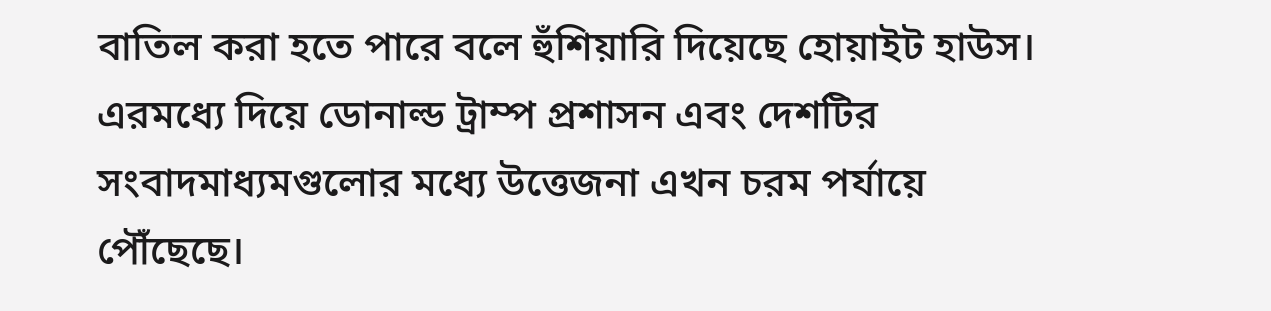বাতিল করা হতে পারে বলে হুঁশিয়ারি দিয়েছে হোয়াইট হাউস। এরমধ্যে দিয়ে ডোনাল্ড ট্রাম্প প্রশাসন এবং দেশটির সংবাদমাধ্যমগুলোর মধ্যে উত্তেজনা এখন চরম পর্যায়ে পৌঁছেছে।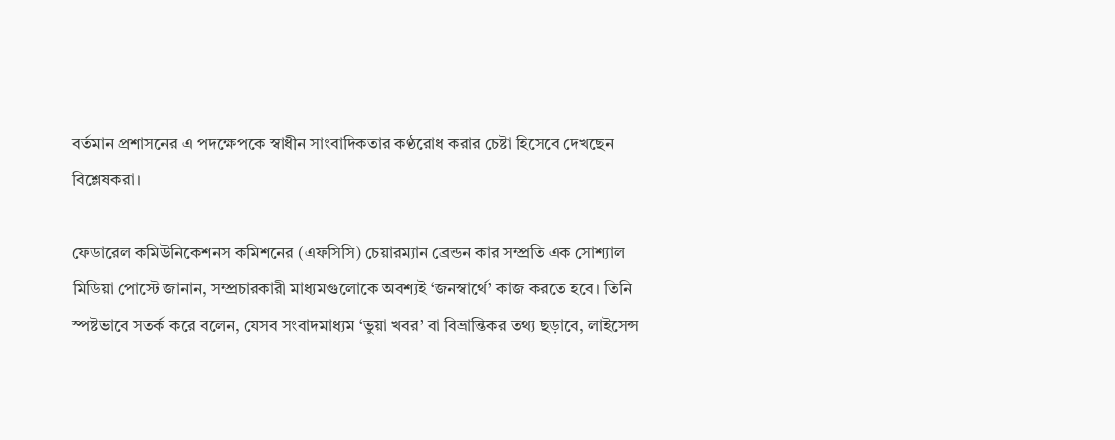বর্তমান প্রশাসনের এ পদক্ষেপকে স্বাধীন সাংবাদিকতার কণ্ঠরোধ করার চেষ্টা হিসেবে দেখছেন বিশ্লেষকরা।

ফেডারেল কমিউনিকেশনস কমিশনের (এফসিসি) চেয়ারম্যান ব্রেন্ডন কার সম্প্রতি এক সোশ্যাল মিডিয়া পোস্টে জানান, সম্প্রচারকারী মাধ্যমগুলোকে অবশ্যই ‘জনস্বার্থে’ কাজ করতে হবে। তিনি স্পষ্টভাবে সতর্ক করে বলেন, যেসব সংবাদমাধ্যম ‘ভুয়া খবর’ বা বিভ্রান্তিকর তথ্য ছড়াবে, লাইসেন্স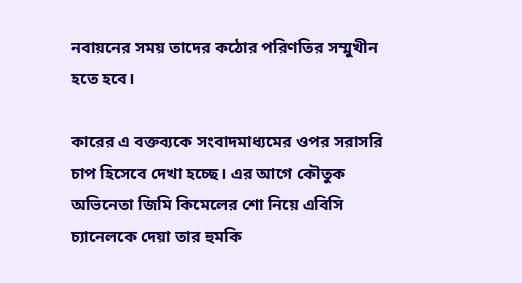নবায়নের সময় তাদের কঠোর পরিণতির সম্মুখীন হতে হবে।

কারের এ বক্তব্যকে সংবাদমাধ্যমের ওপর সরাসরি চাপ হিসেবে দেখা হচ্ছে। এর আগে কৌতুক অভিনেতা জিমি কিমেলের শো নিয়ে এবিসি চ্যানেলকে দেয়া তার হুমকি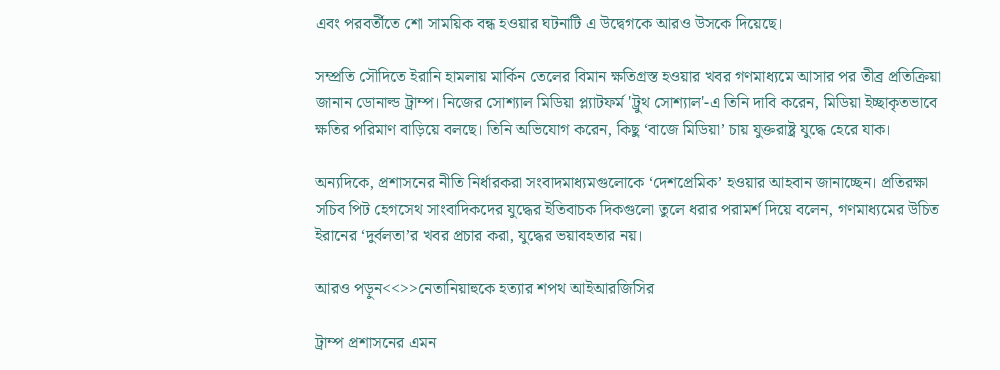এবং পরবর্তীতে শো সাময়িক বন্ধ হওয়ার ঘটনাটি এ উদ্বেগকে আরও উসকে দিয়েছে।

সম্প্রতি সৌদিতে ইরানি হামলায় মার্কিন তেলের বিমান ক্ষতিগ্রস্ত হওয়ার খবর গণমাধ্যমে আসার পর তীব্র প্রতিক্রিয়া জানান ডোনাল্ড ট্রাম্প। নিজের সোশ্যাল মিডিয়া প্ল্যাটফর্ম 'ট্রুথ সোশ্যাল'-এ তিনি দাবি করেন, মিডিয়া ইচ্ছাকৃতভাবে ক্ষতির পরিমাণ বাড়িয়ে বলছে। তিনি অভিযোগ করেন, কিছু ‘বাজে মিডিয়া’ চায় যুক্তরাষ্ট্র যুদ্ধে হেরে যাক।

অন্যদিকে, প্রশাসনের নীতি নির্ধারকরা সংবাদমাধ্যমগুলোকে ‘দেশপ্রেমিক’ হওয়ার আহবান জানাচ্ছেন। প্রতিরক্ষা সচিব পিট হেগসেথ সাংবাদিকদের যুদ্ধের ইতিবাচক দিকগুলো তুলে ধরার পরামর্শ দিয়ে বলেন, গণমাধ্যমের উচিত ইরানের ‘দুর্বলতা’র খবর প্রচার করা, যুদ্ধের ভয়াবহতার নয়।

আরও পড়ুন<<>>নেতানিয়াহুকে হত্যার শপথ আইআরজিসির

ট্রাম্প প্রশাসনের এমন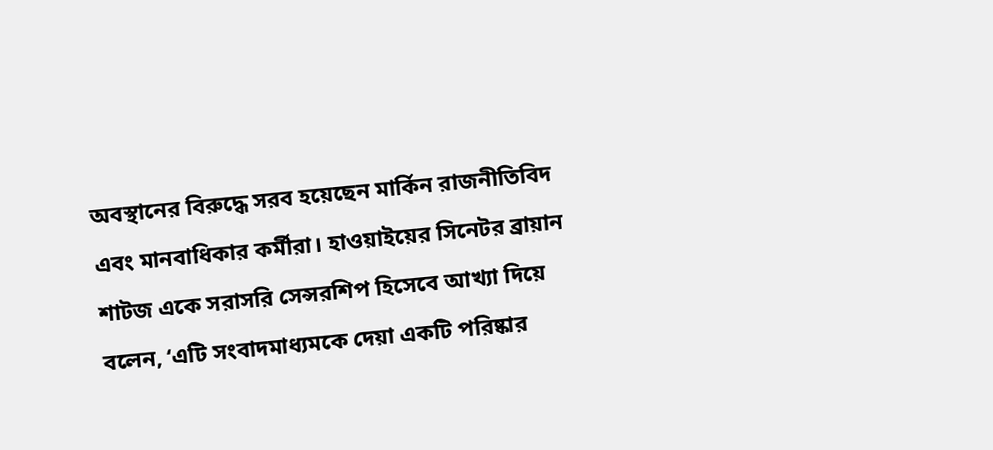অবস্থানের বিরুদ্ধে সরব হয়েছেন মার্কিন রাজনীতিবিদ এবং মানবাধিকার কর্মীরা। হাওয়াইয়ের সিনেটর ব্রায়ান শাটজ একে সরাসরি সেন্সরশিপ হিসেবে আখ্যা দিয়ে বলেন, ‘এটি সংবাদমাধ্যমকে দেয়া একটি পরিষ্কার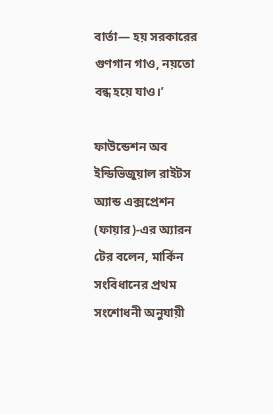বার্তা— হয় সরকারের গুণগান গাও, নয়তো বন্ধ হয়ে যাও।’

ফাউন্ডেশন অব ইন্ডিভিজুয়াল রাইটস অ্যান্ড এক্সপ্রেশন (ফায়ার)-এর অ্যারন টের বলেন, মার্কিন সংবিধানের প্রথম সংশোধনী অনুযায়ী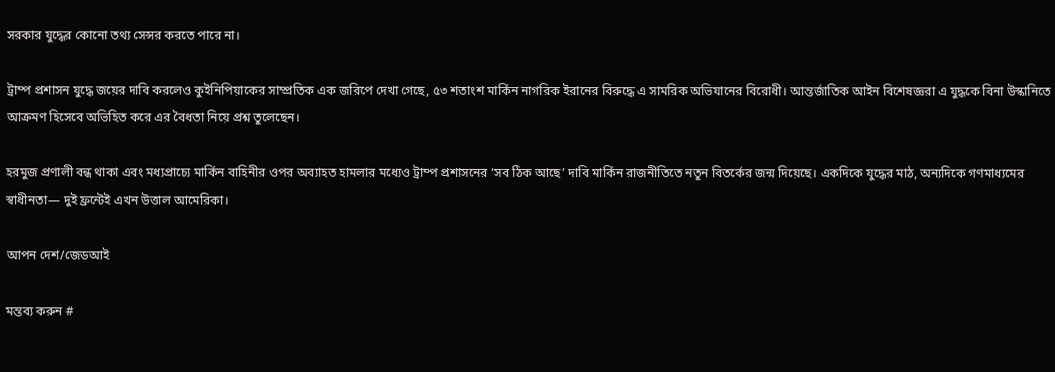সরকার যুদ্ধের কোনো তথ্য সেন্সর করতে পারে না।

ট্রাম্প প্রশাসন যুদ্ধে জয়ের দাবি করলেও কুইনিপিয়াকের সাম্প্রতিক এক জরিপে দেখা গেছে, ৫৩ শতাংশ মার্কিন নাগরিক ইরানের বিরুদ্ধে এ সামরিক অভিযানের বিরোধী। আন্তর্জাতিক আইন বিশেষজ্ঞরা এ যুদ্ধকে বিনা উস্কানিতে আক্রমণ হিসেবে অভিহিত করে এর বৈধতা নিয়ে প্রশ্ন তুলেছেন।

হরমুজ প্রণালী বন্ধ থাকা এবং মধ্যপ্রাচ্যে মার্কিন বাহিনীর ওপর অব্যাহত হামলার মধ্যেও ট্রাম্প প্রশাসনের ‘সব ঠিক আছে’ দাবি মার্কিন রাজনীতিতে নতুন বিতর্কের জন্ম দিয়েছে। একদিকে যুদ্ধের মাঠ, অন্যদিকে গণমাধ্যমের স্বাধীনতা— দুই ফ্রন্টেই এখন উত্তাল আমেরিকা।

আপন দেশ/জেডআই

মন্তব্য করুন #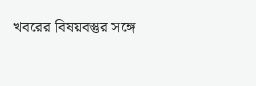খবরের বিষয়বস্তুর সঙ্গে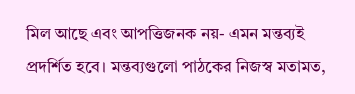মিল আছে এবং আপত্তিজনক নয়- এমন মন্তব্যই প্রদর্শিত হবে। মন্তব্যগুলো পাঠকের নিজস্ব মতামত,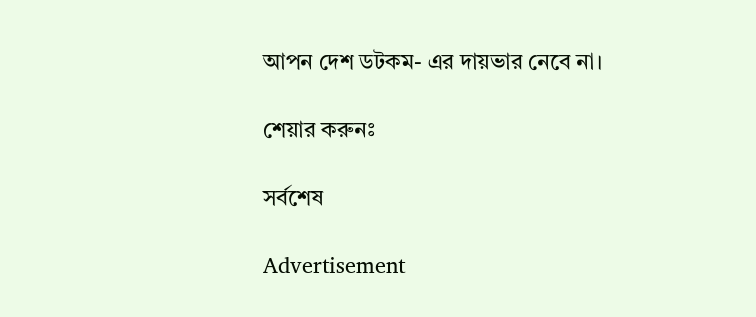আপন দেশ ডটকম- এর দায়ভার নেবে না।

শেয়ার করুনঃ

সর্বশেষ

Advertisement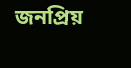জনপ্রিয়